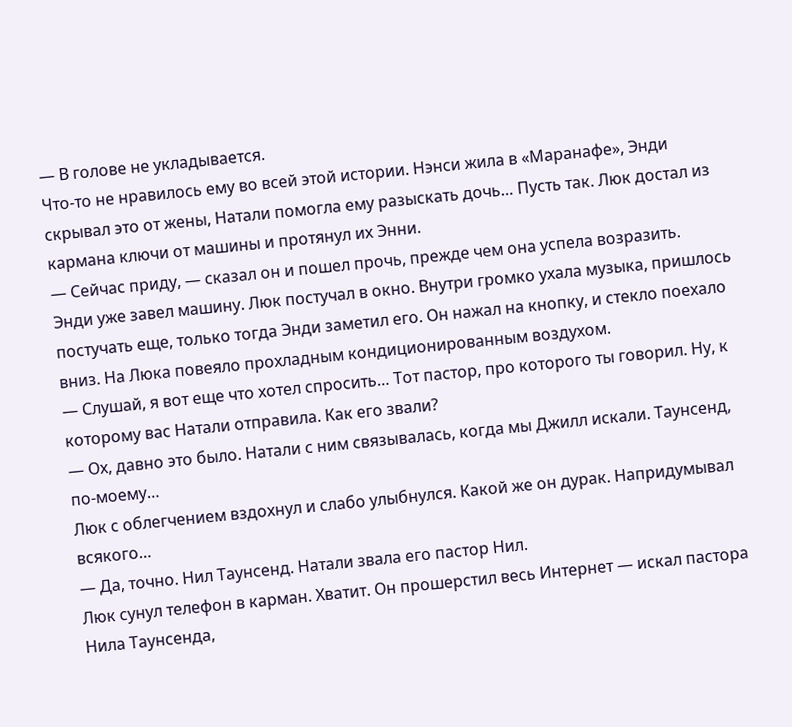— В голове не укладывается.
Что-то не нравилось ему во всей этой истории. Нэнси жила в «Маранафе», Энди скрывал это от жены, Натали помогла ему разыскать дочь… Пусть так. Люк достал из кармана ключи от машины и протянул их Энни.
— Сейчас приду, — сказал он и пошел прочь, прежде чем она успела возразить.
Энди уже завел машину. Люк постучал в окно. Внутри громко ухала музыка, пришлось постучать еще, только тогда Энди заметил его. Он нажал на кнопку, и стекло поехало вниз. На Люка повеяло прохладным кондиционированным воздухом.
— Слушай, я вот еще что хотел спросить… Тот пастор, про которого ты говорил. Ну, к которому вас Натали отправила. Как его звали?
— Ох, давно это было. Натали с ним связывалась, когда мы Джилл искали. Таунсенд, по-моему…
Люк с облегчением вздохнул и слабо улыбнулся. Какой же он дурак. Напридумывал всякого…
— Да, точно. Нил Таунсенд. Натали звала его пастор Нил.
Люк сунул телефон в карман. Хватит. Он прошерстил весь Интернет — искал пастора Нила Таунсенда,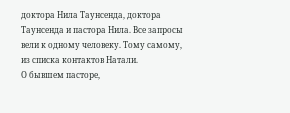доктора Нила Таунсенда, доктора Таунсенда и пастора Нила. Все запросы вели к одному человеку. Тому самому, из списка контактов Натали.
О бывшем пасторе,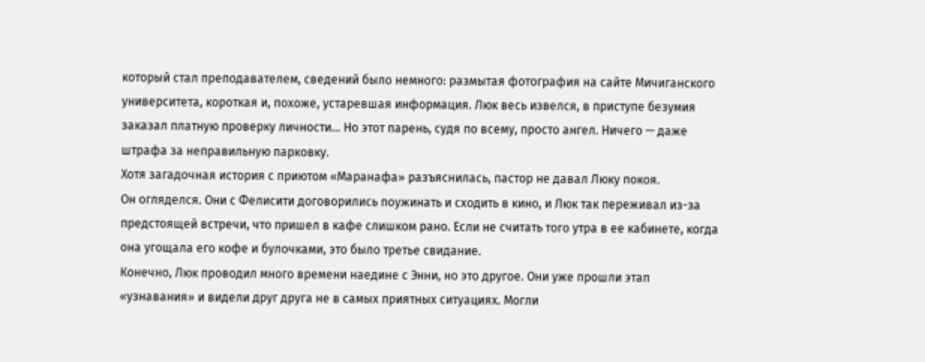который стал преподавателем, сведений было немного: размытая фотография на сайте Мичиганского университета, короткая и, похоже, устаревшая информация. Люк весь извелся, в приступе безумия заказал платную проверку личности… Но этот парень, судя по всему, просто ангел. Ничего — даже штрафа за неправильную парковку.
Хотя загадочная история с приютом «Маранафа» разъяснилась, пастор не давал Люку покоя.
Он огляделся. Они с Фелисити договорились поужинать и сходить в кино, и Люк так переживал из-за предстоящей встречи, что пришел в кафе слишком рано. Если не считать того утра в ее кабинете, когда она угощала его кофе и булочками, это было третье свидание.
Конечно, Люк проводил много времени наедине с Энни, но это другое. Они уже прошли этап «узнавания» и видели друг друга не в самых приятных ситуациях. Могли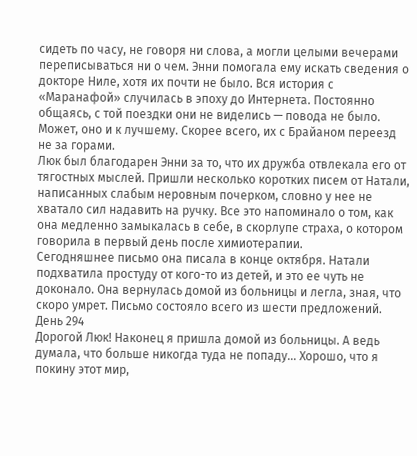сидеть по часу, не говоря ни слова, а могли целыми вечерами переписываться ни о чем. Энни помогала ему искать сведения о докторе Ниле, хотя их почти не было. Вся история с «Маранафой» случилась в эпоху до Интернета. Постоянно общаясь, с той поездки они не виделись — повода не было. Может, оно и к лучшему. Скорее всего, их с Брайаном переезд не за горами.
Люк был благодарен Энни за то, что их дружба отвлекала его от тягостных мыслей. Пришли несколько коротких писем от Натали, написанных слабым неровным почерком, словно у нее не хватало сил надавить на ручку. Все это напоминало о том, как она медленно замыкалась в себе, в скорлупе страха, о котором говорила в первый день после химиотерапии.
Сегодняшнее письмо она писала в конце октября. Натали подхватила простуду от кого-то из детей, и это ее чуть не доконало. Она вернулась домой из больницы и легла, зная, что скоро умрет. Письмо состояло всего из шести предложений.
День 294
Дорогой Люк! Наконец я пришла домой из больницы. А ведь думала, что больше никогда туда не попаду… Хорошо, что я покину этот мир,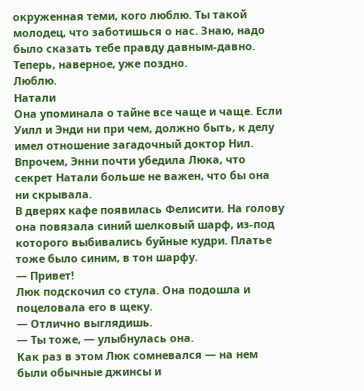окруженная теми, кого люблю. Ты такой молодец, что заботишься о нас. Знаю, надо было сказать тебе правду давным-давно. Теперь, наверное, уже поздно.
Люблю.
Натали
Она упоминала о тайне все чаще и чаще. Если Уилл и Энди ни при чем, должно быть, к делу имел отношение загадочный доктор Нил. Впрочем, Энни почти убедила Люка, что секрет Натали больше не важен, что бы она ни скрывала.
В дверях кафе появилась Фелисити. На голову она повязала синий шелковый шарф, из-под которого выбивались буйные кудри. Платье тоже было синим, в тон шарфу.
— Привет!
Люк подскочил со стула. Она подошла и поцеловала его в щеку.
— Отлично выглядишь.
— Ты тоже, — улыбнулась она.
Как раз в этом Люк сомневался — на нем были обычные джинсы и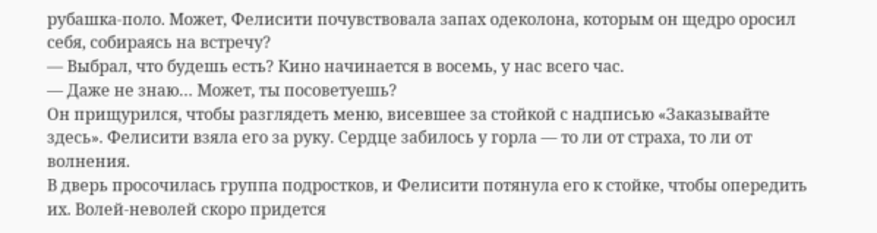рубашка-поло. Может, Фелисити почувствовала запах одеколона, которым он щедро оросил себя, собираясь на встречу?
— Выбрал, что будешь есть? Кино начинается в восемь, у нас всего час.
— Даже не знаю… Может, ты посоветуешь?
Он прищурился, чтобы разглядеть меню, висевшее за стойкой с надписью «Заказывайте здесь». Фелисити взяла его за руку. Сердце забилось у горла — то ли от страха, то ли от волнения.
В дверь просочилась группа подростков, и Фелисити потянула его к стойке, чтобы опередить их. Волей-неволей скоро придется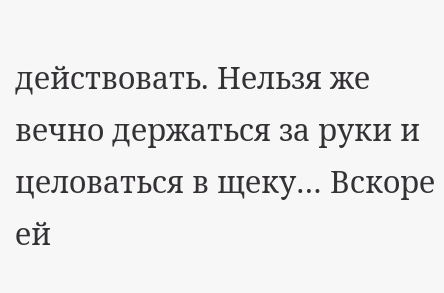действовать. Нельзя же вечно держаться за руки и целоваться в щеку… Вскоре ей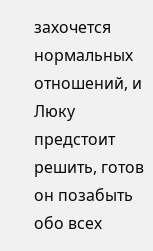захочется нормальных отношений, и Люку предстоит решить, готов он позабыть обо всех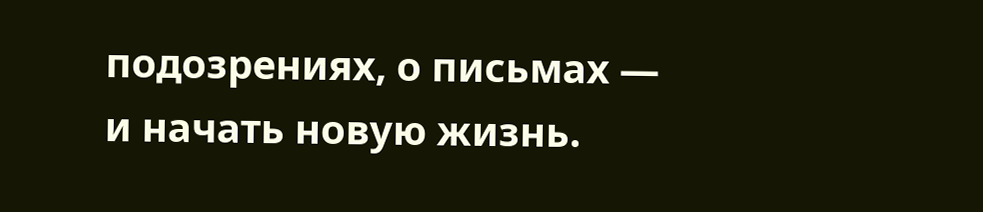подозрениях, о письмах — и начать новую жизнь.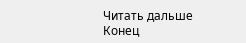Читать дальше
Конец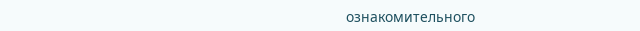ознакомительного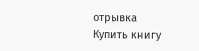отрывка
Купить книгу